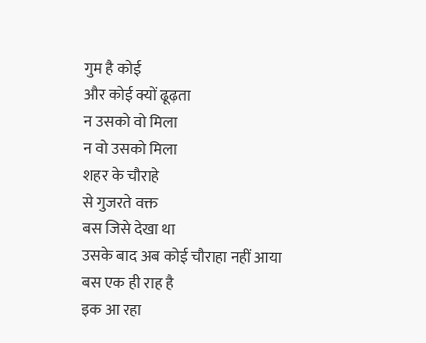गुम है कोई
और कोई क्यों ढूढ़ता
न उसको वो मिला
न वो उसको मिला
शहर के चौराहे
से गुजरते वक्त
बस जिसे देखा था
उसके बाद अब कोई चौराहा नहीं आया
बस एक ही राह है
इक आ रहा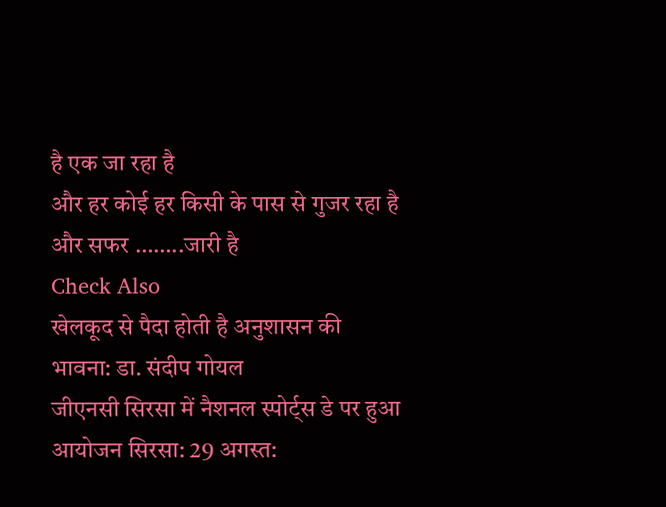है एक जा रहा है
और हर कोई हर किसी के पास से गुजर रहा है
और सफर ……..जारी है
Check Also
खेलकूद से पैदा होती है अनुशासन की भावना: डा. संदीप गोयल
जीएनसी सिरसा में नैशनल स्पोर्ट्स डे पर हुआ आयोजन सिरसा: 29 अगस्त: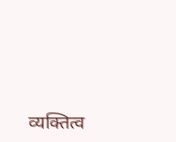व्यक्तित्व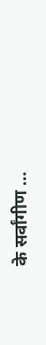के सर्वांगीण …